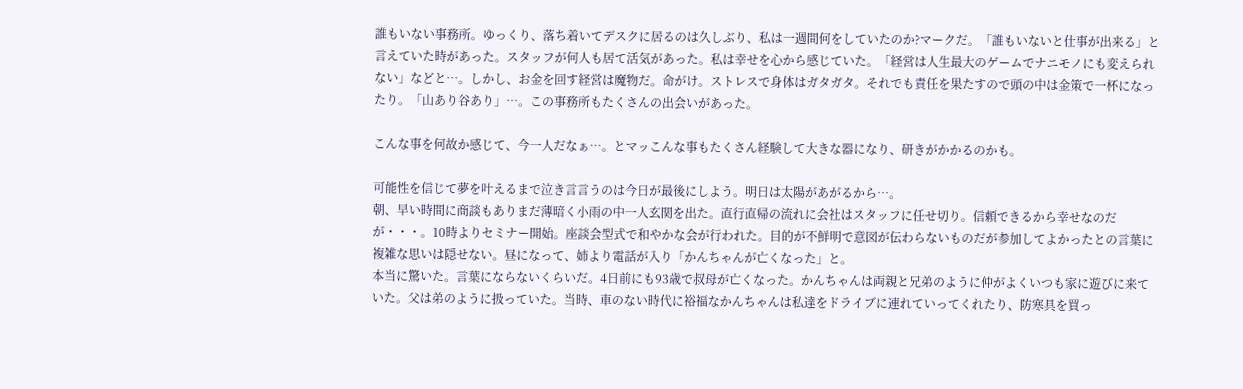誰もいない事務所。ゆっくり、落ち着いてデスクに居るのは久しぶり、私は一週間何をしていたのか?マークだ。「誰もいないと仕事が出来る」と言えていた時があった。スタッフが何人も居て活気があった。私は幸せを心から感じていた。「経営は人生最大のゲームでナニモノにも変えられない」などと…。しかし、お金を回す経営は魔物だ。命がけ。ストレスで身体はガタガタ。それでも責任を果たすので頭の中は金策で一杯になったり。「山あり谷あり」…。この事務所もたくさんの出会いがあった。

こんな事を何故か感じて、今一人だなぁ…。とマッこんな事もたくさん経験して大きな器になり、研きがかかるのかも。

可能性を信じて夢を叶えるまで泣き言言うのは今日が最後にしよう。明日は太陽があがるから…。
朝、早い時間に商談もありまだ薄暗く小雨の中一人玄関を出た。直行直帰の流れに会社はスタッフに任せ切り。信頼できるから幸せなのだが・・・。10時よりセミナー開始。座談会型式で和やかな会が行われた。目的が不鮮明で意図が伝わらないものだが参加してよかったとの言葉に複雑な思いは隠せない。昼になって、姉より電話が入り「かんちゃんが亡くなった」と。
本当に驚いた。言葉にならないくらいだ。4日前にも93歳で叔母が亡くなった。かんちゃんは両親と兄弟のように仲がよくいつも家に遊びに来ていた。父は弟のように扱っていた。当時、車のない時代に裕福なかんちゃんは私達をドライブに連れていってくれたり、防寒具を買っ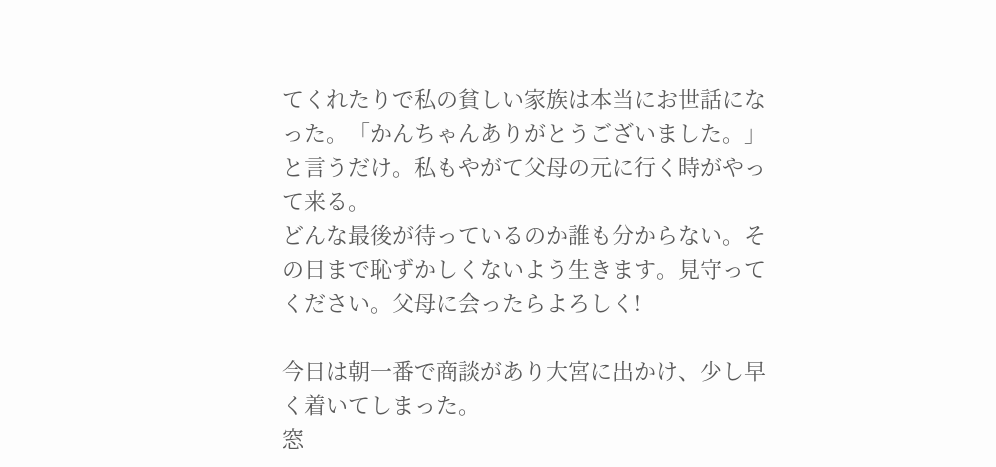てくれたりで私の貧しい家族は本当にお世話になった。「かんちゃんありがとうございました。」と言うだけ。私もやがて父母の元に行く時がやって来る。
どんな最後が待っているのか誰も分からない。その日まで恥ずかしくないよう生きます。見守ってください。父母に会ったらよろしく!

今日は朝一番で商談があり大宮に出かけ、少し早く着いてしまった。
窓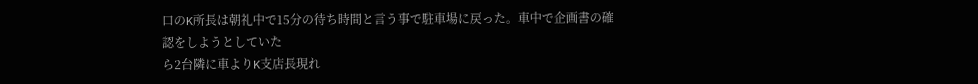口のK所長は朝礼中で15分の待ち時間と言う事で駐車場に戻った。車中で企画書の確認をしようとしていた
ら2台隣に車よりK支店長現れ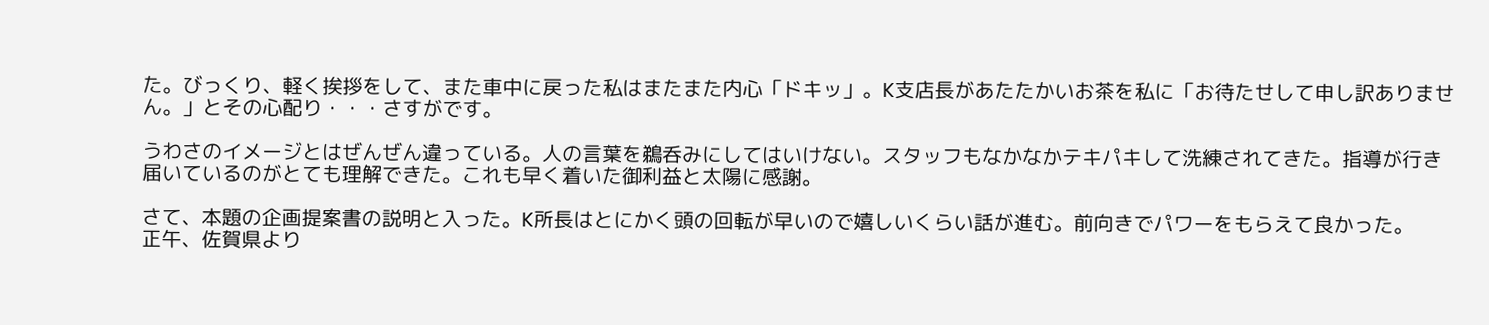た。びっくり、軽く挨拶をして、また車中に戻った私はまたまた内心「ドキッ」。K支店長があたたかいお茶を私に「お待たせして申し訳ありません。」とその心配り・・・さすがです。

うわさのイメージとはぜんぜん違っている。人の言葉を鵜呑みにしてはいけない。スタッフもなかなかテキパキして洗練されてきた。指導が行き届いているのがとても理解できた。これも早く着いた御利益と太陽に感謝。

さて、本題の企画提案書の説明と入った。K所長はとにかく頭の回転が早いので嬉しいくらい話が進む。前向きでパワーをもらえて良かった。
正午、佐賀県より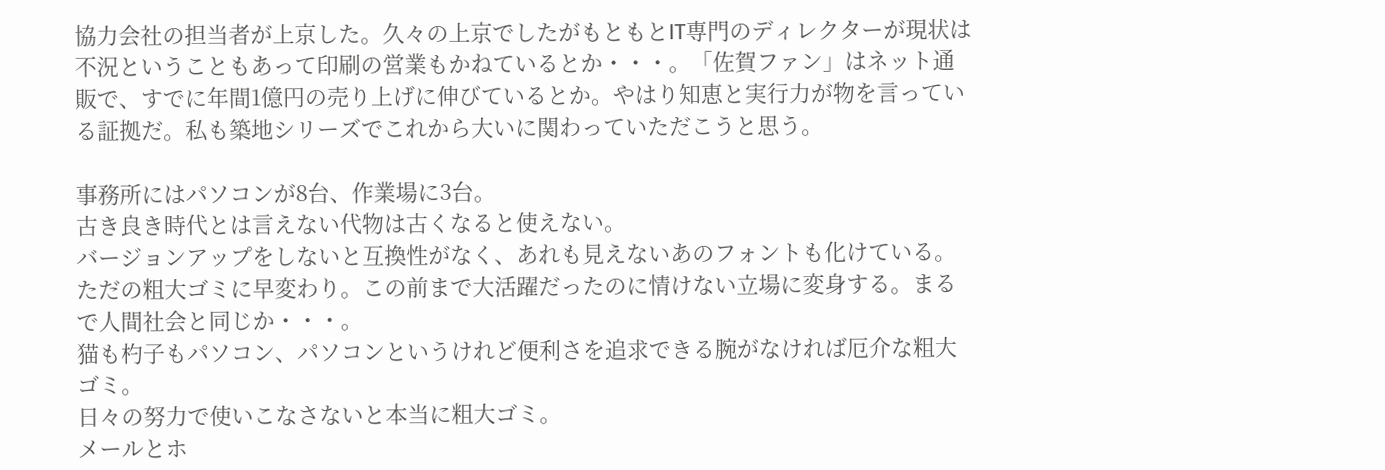協力会社の担当者が上京した。久々の上京でしたがもともとIT専門のディレクターが現状は不況ということもあって印刷の営業もかねているとか・・・。「佐賀ファン」はネット通販で、すでに年間1億円の売り上げに伸びているとか。やはり知恵と実行力が物を言っている証拠だ。私も築地シリーズでこれから大いに関わっていただこうと思う。

事務所にはパソコンが8台、作業場に3台。
古き良き時代とは言えない代物は古くなると使えない。
バージョンアップをしないと互換性がなく、あれも見えないあのフォントも化けている。ただの粗大ゴミに早変わり。この前まで大活躍だったのに情けない立場に変身する。まるで人間社会と同じか・・・。
猫も杓子もパソコン、パソコンというけれど便利さを追求できる腕がなければ厄介な粗大ゴミ。
日々の努力で使いこなさないと本当に粗大ゴミ。
メールとホ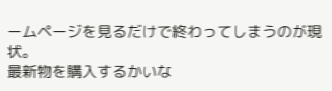ームページを見るだけで終わってしまうのが現状。
最新物を購入するかいな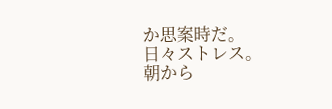か思案時だ。
日々ストレス。
朝から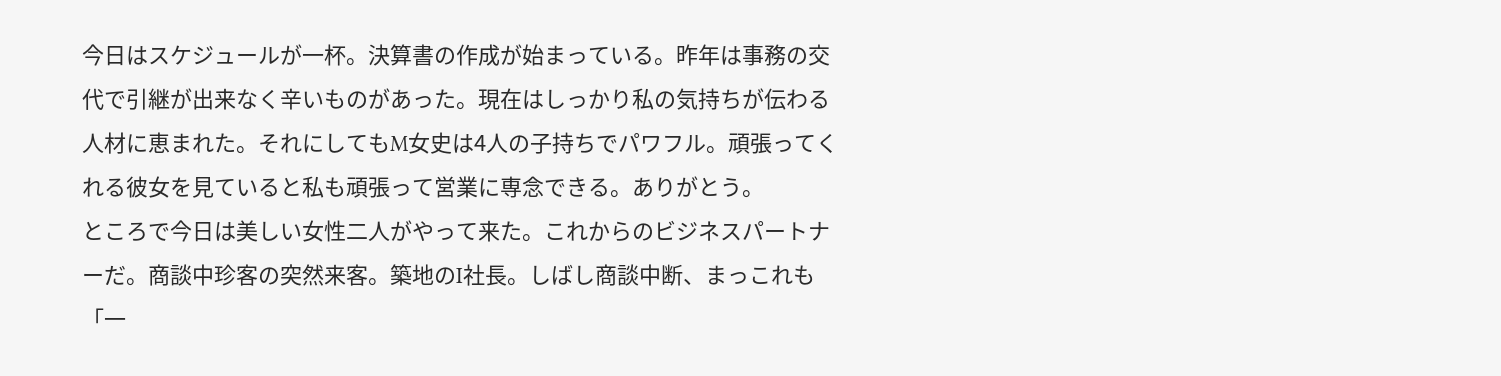今日はスケジュールが一杯。決算書の作成が始まっている。昨年は事務の交代で引継が出来なく辛いものがあった。現在はしっかり私の気持ちが伝わる人材に恵まれた。それにしてもM女史は4人の子持ちでパワフル。頑張ってくれる彼女を見ていると私も頑張って営業に専念できる。ありがとう。
ところで今日は美しい女性二人がやって来た。これからのビジネスパートナーだ。商談中珍客の突然来客。築地のI社長。しばし商談中断、まっこれも「一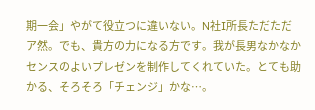期一会」やがて役立つに違いない。N社I所長ただただア然。でも、貴方の力になる方です。我が長男なかなかセンスのよいプレゼンを制作してくれていた。とても助かる、そろそろ「チェンジ」かな…。